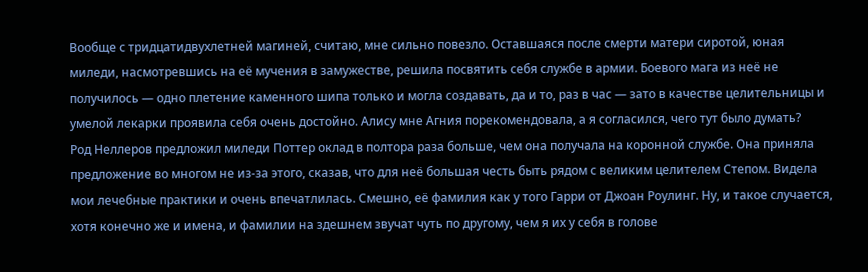Вообще с тридцатидвухлетней магиней, считаю, мне сильно повезло. Оставшаяся после смерти матери сиротой, юная миледи, насмотревшись на её мучения в замужестве, решила посвятить себя службе в армии. Боевого мага из неё не получилось — одно плетение каменного шипа только и могла создавать, да и то, раз в час — зато в качестве целительницы и умелой лекарки проявила себя очень достойно. Алису мне Агния порекомендовала, а я согласился, чего тут было думать?
Род Неллеров предложил миледи Поттер оклад в полтора раза больше, чем она получала на коронной службе. Она приняла предложение во многом не из-за этого, сказав, что для неё большая честь быть рядом с великим целителем Степом. Видела мои лечебные практики и очень впечатлилась. Смешно, её фамилия как у того Гарри от Джоан Роулинг. Ну, и такое случается, хотя конечно же и имена, и фамилии на здешнем звучат чуть по другому, чем я их у себя в голове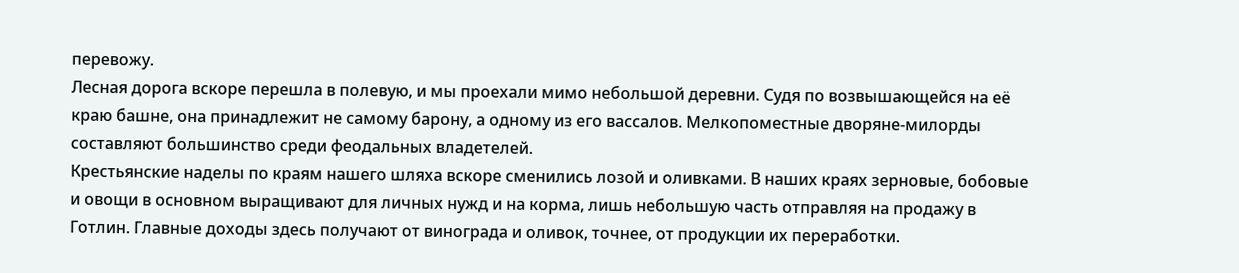перевожу.
Лесная дорога вскоре перешла в полевую, и мы проехали мимо небольшой деревни. Судя по возвышающейся на её краю башне, она принадлежит не самому барону, а одному из его вассалов. Мелкопоместные дворяне-милорды составляют большинство среди феодальных владетелей.
Крестьянские наделы по краям нашего шляха вскоре сменились лозой и оливками. В наших краях зерновые, бобовые и овощи в основном выращивают для личных нужд и на корма, лишь небольшую часть отправляя на продажу в Готлин. Главные доходы здесь получают от винограда и оливок, точнее, от продукции их переработки.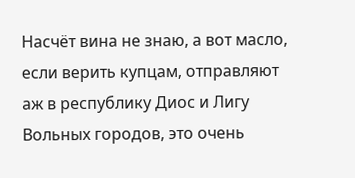Насчёт вина не знаю, а вот масло, если верить купцам, отправляют аж в республику Диос и Лигу Вольных городов, это очень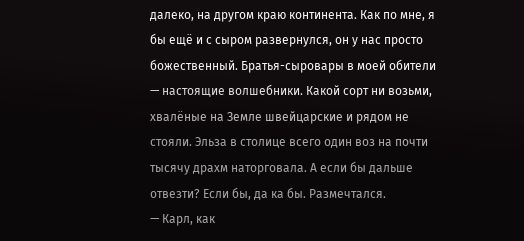далеко, на другом краю континента. Как по мне, я бы ещё и с сыром развернулся, он у нас просто божественный. Братья-сыровары в моей обители — настоящие волшебники. Какой сорт ни возьми, хвалёные на Земле швейцарские и рядом не стояли. Эльза в столице всего один воз на почти тысячу драхм наторговала. А если бы дальше отвезти? Если бы, да ка бы. Размечтался.
— Карл, как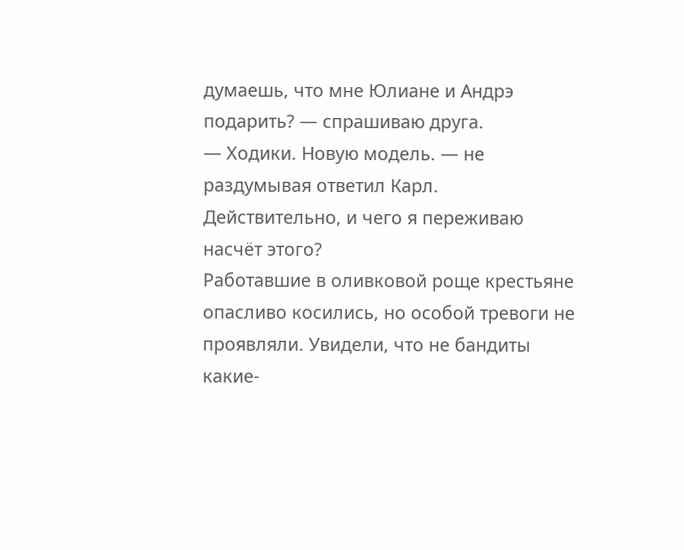думаешь, что мне Юлиане и Андрэ подарить? — спрашиваю друга.
— Ходики. Новую модель. — не раздумывая ответил Карл.
Действительно, и чего я переживаю насчёт этого?
Работавшие в оливковой роще крестьяне опасливо косились, но особой тревоги не проявляли. Увидели, что не бандиты какие-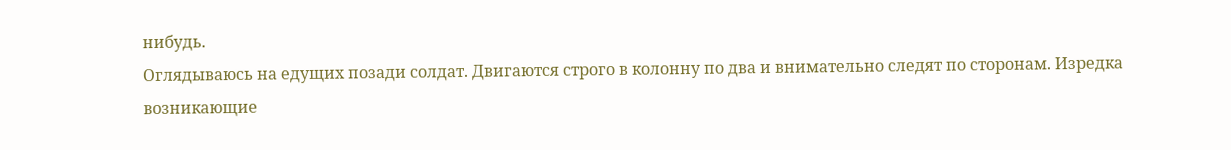нибудь.
Оглядываюсь на едущих позади солдат. Двигаются строго в колонну по два и внимательно следят по сторонам. Изредка возникающие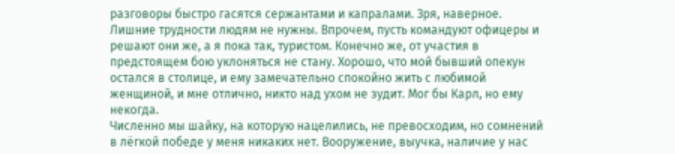разговоры быстро гасятся сержантами и капралами. Зря, наверное. Лишние трудности людям не нужны. Впрочем, пусть командуют офицеры и решают они же, а я пока так, туристом. Конечно же, от участия в предстоящем бою уклоняться не стану. Хорошо, что мой бывший опекун остался в столице, и ему замечательно спокойно жить с любимой женщиной, и мне отлично, никто над ухом не зудит. Мог бы Карл, но ему некогда.
Численно мы шайку, на которую нацелились, не превосходим, но сомнений в лёгкой победе у меня никаких нет. Вооружение, выучка, наличие у нас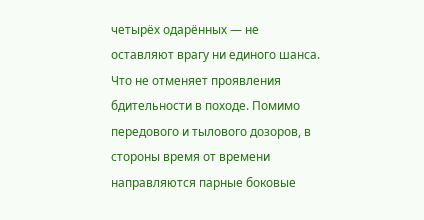четырёх одарённых — не оставляют врагу ни единого шанса. Что не отменяет проявления бдительности в походе. Помимо передового и тылового дозоров, в стороны время от времени направляются парные боковые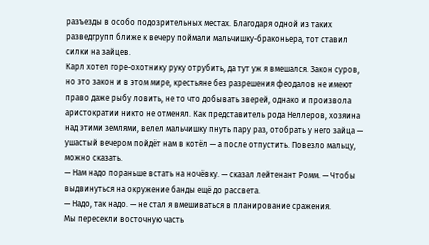разъезды в особо подозрительных местах. Благодаря одной из таких разведгрупп ближе к вечеру поймали мальчишку-браконьера, тот ставил силки на зайцев.
Карл хотел горе-охотнику руку отрубить, да тут уж я вмешался. Закон суров, но это закон и в этом мире, крестьяне без разрешения феодалов не имеют право даже рыбу ловить, не то что добывать зверей, однако и произвола аристократии никто не отменял. Как представитель рода Неллеров, хозяина над этими землями, велел мальчишку пнуть пару раз, отобрать у него зайца — ушастый вечером пойдёт нам в котёл — а после отпустить. Повезло мальцу, можно сказать.
— Нам надо пораньше встать на ночёвку. — сказал лейтенант Ромм. — Чтобы выдвинуться на окружение банды ещё до рассвета.
— Надо, так надо. — не стал я вмешиваться в планирование сражения.
Мы пересекли восточную часть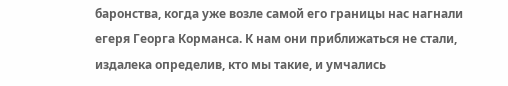баронства, когда уже возле самой его границы нас нагнали егеря Георга Корманса. К нам они приближаться не стали, издалека определив, кто мы такие, и умчались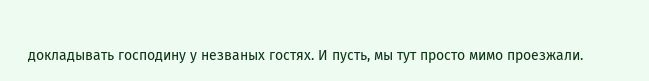докладывать господину у незваных гостях. И пусть, мы тут просто мимо проезжали.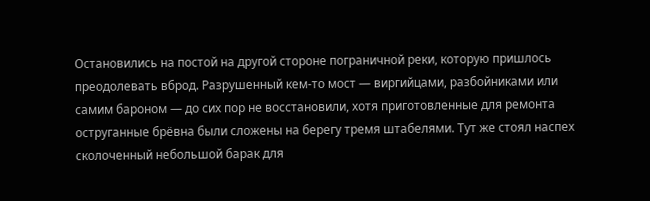Остановились на постой на другой стороне пограничной реки, которую пришлось преодолевать вброд. Разрушенный кем-то мост — виргийцами, разбойниками или самим бароном — до сих пор не восстановили, хотя приготовленные для ремонта оструганные брёвна были сложены на берегу тремя штабелями. Тут же стоял наспех сколоченный небольшой барак для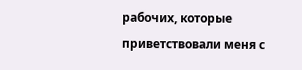рабочих, которые приветствовали меня с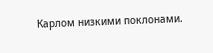Карлом низкими поклонами.